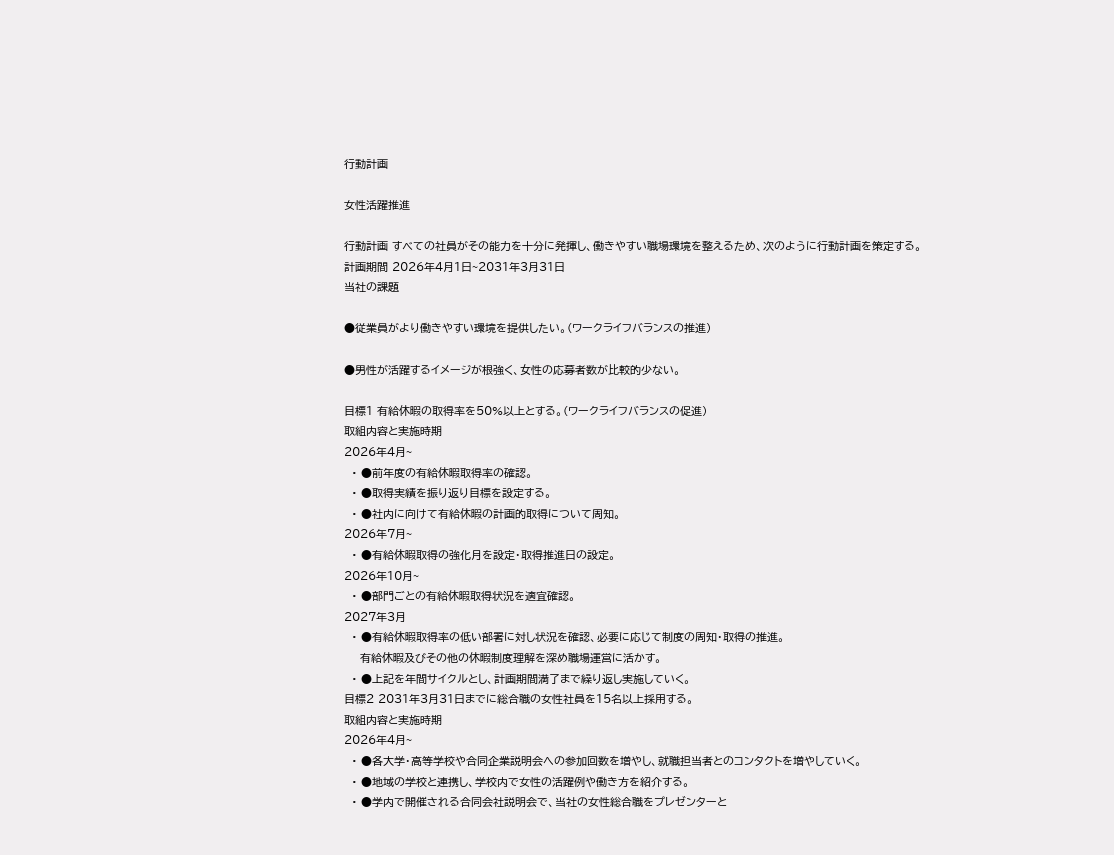行動計画

女性活躍推進

行動計画 すべての社員がその能力を十分に発揮し、働きやすい職場環境を整えるため、次のように行動計画を策定する。
計画期間 2026年4月1日~2031年3月31日
当社の課題

●従業員がより働きやすい環境を提供したい。(ワークライフバランスの推進)

●男性が活躍するイメージが根強く、⼥性の応募者数が⽐較的少ない。

目標1 有給休暇の取得率を50%以上とする。(ワークライフバランスの促進)
取組内容と実施時期
2026年4月~
  • ●前年度の有給休暇取得率の確認。
  • ●取得実績を振り返り目標を設定する。
  • ●社内に向けて有給休暇の計画的取得について周知。
2026年7月~
  • ●有給休暇取得の強化月を設定・取得推進日の設定。
2026年10月~
  • ●部門ごとの有給休暇取得状況を適宜確認。
2027年3月
  • ●有給休暇取得率の低い部署に対し状況を確認、必要に応じて制度の周知・取得の推進。
    有給休暇及びその他の休暇制度理解を深め職場運営に活かす。
  • ●上記を年間サイクルとし、計画期間満了まで繰り返し実施していく。
目標2 2031年3月31日までに総合職の女性社員を15名以上採用する。
取組内容と実施時期
2026年4月~
  • ●各大学・高等学校や合同企業説明会への参加回数を増やし、就職担当者とのコンタクトを増やしていく。
  • ●地域の学校と連携し、学校内で女性の活躍例や働き方を紹介する。
  • ●学内で開催される合同会社説明会で、当社の女性総合職をプレゼンターと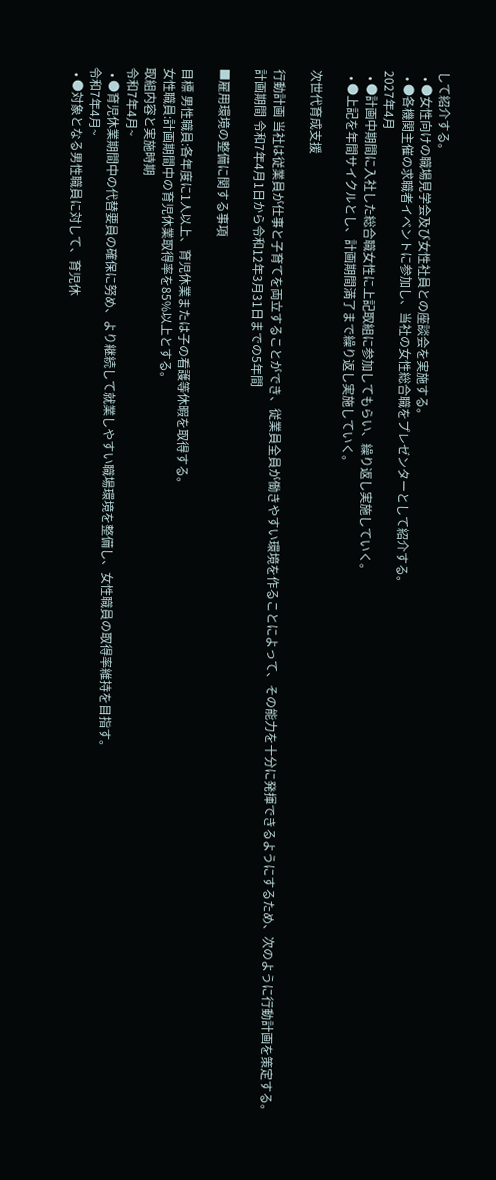して紹介する。
  • ●女性向けの職場見学会及び女性社員との座談会を実施する。
  • ●各機関主催の求職者イベントに参加し、当社の女性総合職をプレゼンターとして紹介する。
2027年4月
  • ●計画中期間に入社した総合職女性に上記取組に参加してもらい、繰り返し実施していく。
  • ●上記を年間サイクルとし、計画期間満了まで繰り返し実施していく。

次世代育成支援

行動計画 当社は従業員が仕事と子育てを両立することができ、従業員全員が働きやすい環境を作ることによって、その能力を十分に発揮できるようにするため、次のように行動計画を策定する。
計画期間 令和7年4月1日から令和12年3月31日までの5年間

■雇用環境の整備に関する事項

目標 男性職員:各年度に1人以上、育児休業または子の看護等休暇を取得する。
女性職員:計画期間中の育児休業取得率を85%以上とする。
取組内容と実施時期
令和7年4月~
  • ●育児休業期間中の代替要員の確保に努め、より継続して就業しやすい職場環境を整備し、女性職員の取得率維持を目指す。
令和7年4月~
  • ●対象となる男性職員に対して、育児休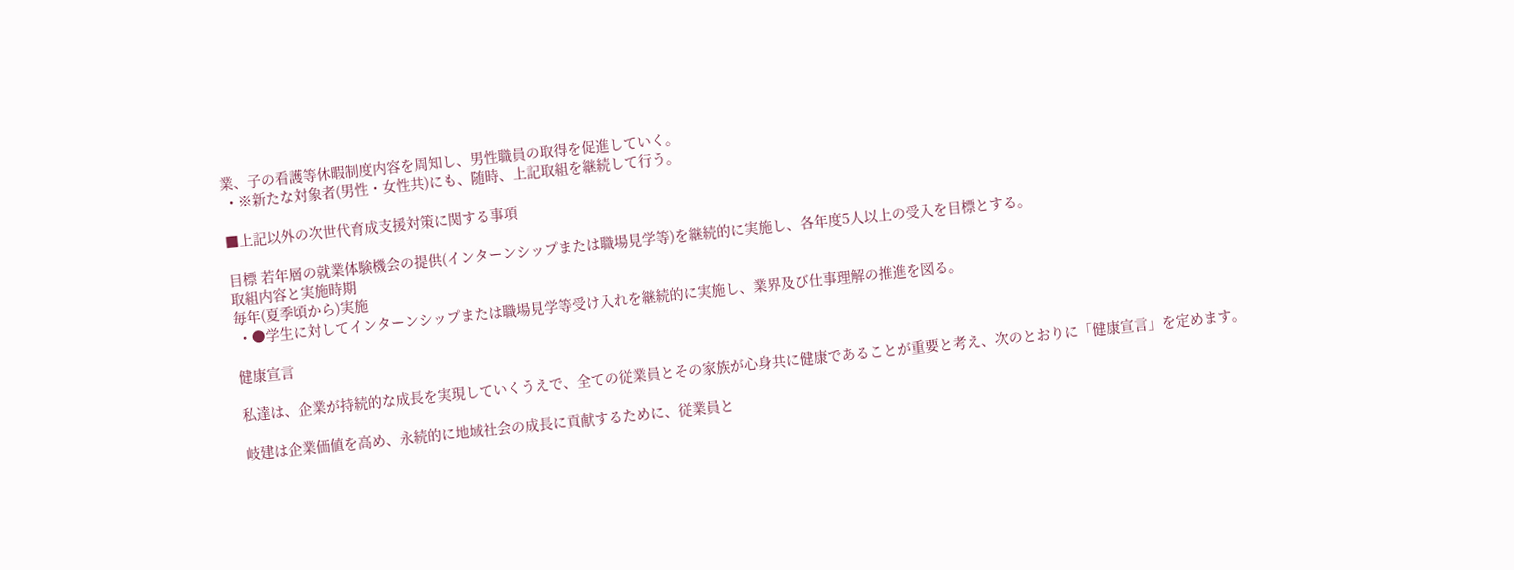業、子の看護等休暇制度内容を周知し、男性職員の取得を促進していく。
  • ※新たな対象者(男性・女性共)にも、随時、上記取組を継続して行う。

■上記以外の次世代育成支援対策に関する事項

目標 若年層の就業体験機会の提供(インターンシップまたは職場見学等)を継続的に実施し、各年度5人以上の受入を目標とする。
取組内容と実施時期
毎年(夏季頃から)実施
  • ●学生に対してインターンシップまたは職場見学等受け入れを継続的に実施し、業界及び仕事理解の推進を図る。

健康宣言

私達は、企業が持続的な成⻑を実現していくうえで、全ての従業員とその家族が心身共に健康であることが重要と考え、次のとおりに「健康宣言」を定めます。

岐建は企業価値を高め、永続的に地域社会の成長に貢献するために、従業員と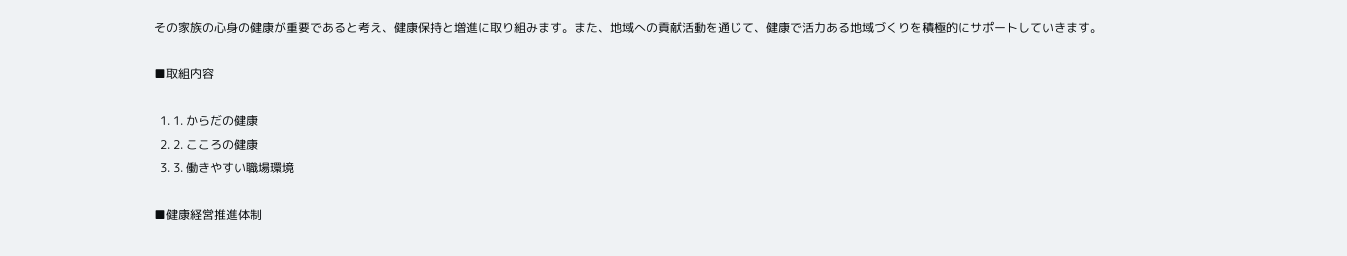その家族の心身の健康が重要であると考え、健康保持と増進に取り組みます。また、地域への貢献活動を通じて、健康で活力ある地域づくりを積極的にサポートしていきます。

■取組内容

  1. 1. からだの健康
  2. 2. こころの健康
  3. 3. 働きやすい職場環境

■健康経営推進体制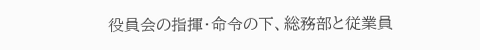役員会の指揮・命令の下、総務部と従業員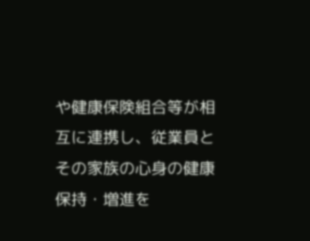や健康保険組合等が相互に連携し、従業員とその家族の心身の健康保持・増進を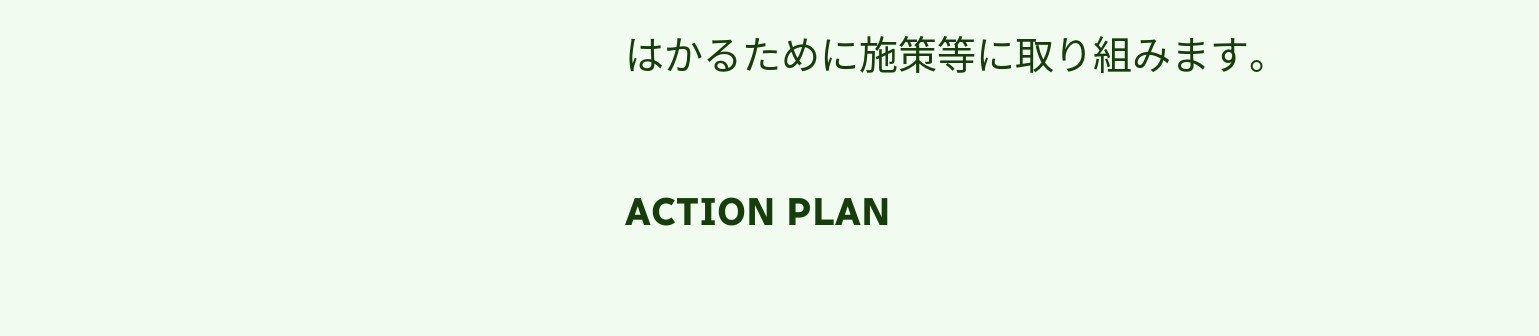はかるために施策等に取り組みます。

ACTION PLAN